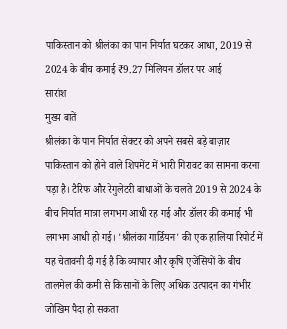पाकिस्तान को श्रीलंका का पान निर्यात घटकर आधा, 2019 से 2024 के बीच कमाई ₹9.27 मिलियन डॉलर पर आई
सारांश
मुख्य बातें
श्रीलंका के पान निर्यात सेक्टर को अपने सबसे बड़े बाज़ार पाकिस्तान को होने वाले शिपमेंट में भारी गिरावट का सामना करना पड़ा है। टैरिफ और रेगुलेटरी बाधाओं के चलते 2019 से 2024 के बीच निर्यात मात्रा लगभग आधी रह गई और डॉलर की कमाई भी लगभग आधी हो गई। 'श्रीलंका गार्डियन' की एक हालिया रिपोर्ट में यह चेतावनी दी गई है कि व्यापार और कृषि एजेंसियों के बीच तालमेल की कमी से किसानों के लिए अधिक उत्पादन का गंभीर जोखिम पैदा हो सकता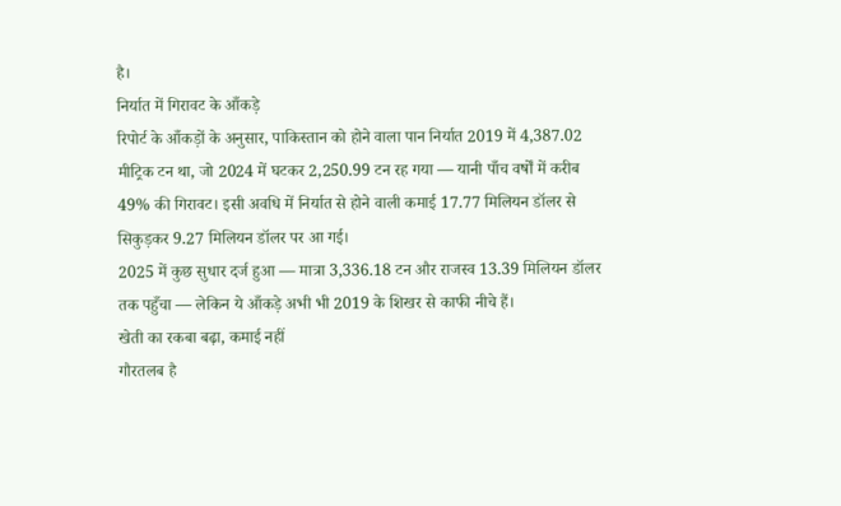है।
निर्यात में गिरावट के आँकड़े
रिपोर्ट के आँकड़ों के अनुसार, पाकिस्तान को होने वाला पान निर्यात 2019 में 4,387.02 मीट्रिक टन था, जो 2024 में घटकर 2,250.99 टन रह गया — यानी पाँच वर्षों में करीब 49% की गिरावट। इसी अवधि में निर्यात से होने वाली कमाई 17.77 मिलियन डॉलर से सिकुड़कर 9.27 मिलियन डॉलर पर आ गई।
2025 में कुछ सुधार दर्ज हुआ — मात्रा 3,336.18 टन और राजस्व 13.39 मिलियन डॉलर तक पहुँचा — लेकिन ये आँकड़े अभी भी 2019 के शिखर से काफी नीचे हैं।
खेती का रकबा बढ़ा, कमाई नहीं
गौरतलब है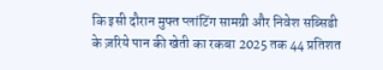कि इसी दौरान मुफ्त प्लांटिंग सामग्री और निवेश सब्सिडी के ज़रिये पान की खेती का रकबा 2025 तक 44 प्रतिशत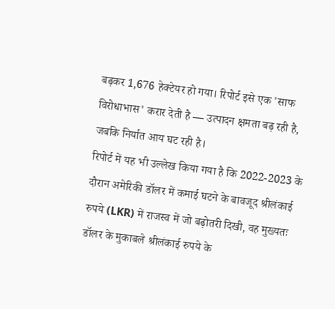बढ़कर 1,676 हेक्टेयर हो गया। रिपोर्ट इसे एक 'साफ विरोधाभास' करार देती है — उत्पादन क्षमता बढ़ रही है, जबकि निर्यात आय घट रही है।
रिपोर्ट में यह भी उल्लेख किया गया है कि 2022-2023 के दौरान अमेरिकी डॉलर में कमाई घटने के बावजूद श्रीलंकाई रुपये (LKR) में राजस्व में जो बढ़ोतरी दिखी, वह मुख्यतः डॉलर के मुकाबले श्रीलंकाई रुपये के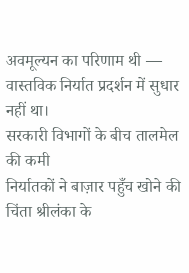अवमूल्यन का परिणाम थी — वास्तविक निर्यात प्रदर्शन में सुधार नहीं था।
सरकारी विभागों के बीच तालमेल की कमी
निर्यातकों ने बाज़ार पहुँच खोने की चिंता श्रीलंका के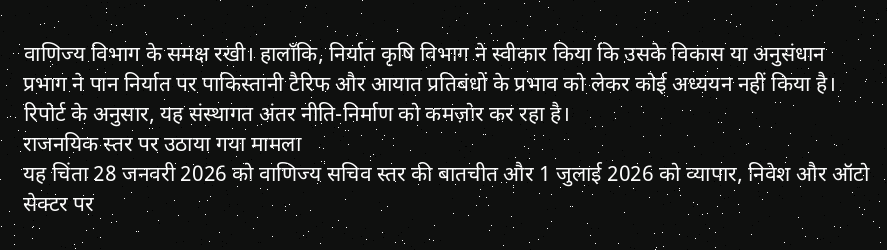वाणिज्य विभाग के समक्ष रखी। हालाँकि, निर्यात कृषि विभाग ने स्वीकार किया कि उसके विकास या अनुसंधान प्रभाग ने पान निर्यात पर पाकिस्तानी टैरिफ और आयात प्रतिबंधों के प्रभाव को लेकर कोई अध्ययन नहीं किया है। रिपोर्ट के अनुसार, यह संस्थागत अंतर नीति-निर्माण को कमज़ोर कर रहा है।
राजनयिक स्तर पर उठाया गया मामला
यह चिंता 28 जनवरी 2026 को वाणिज्य सचिव स्तर की बातचीत और 1 जुलाई 2026 को व्यापार, निवेश और ऑटो सेक्टर पर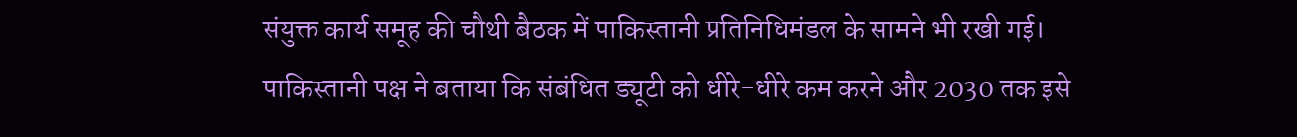संयुक्त कार्य समूह की चौथी बैठक में पाकिस्तानी प्रतिनिधिमंडल के सामने भी रखी गई। पाकिस्तानी पक्ष ने बताया कि संबंधित ड्यूटी को धीरे-धीरे कम करने और 2030 तक इसे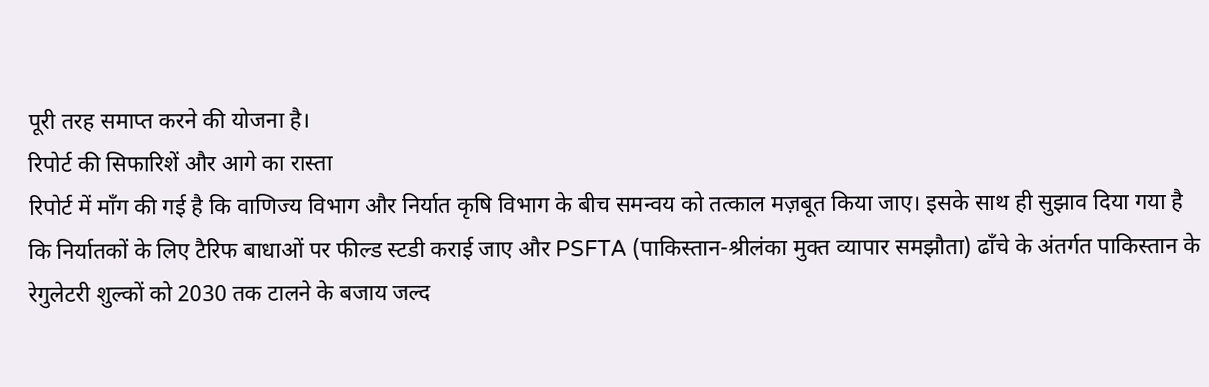पूरी तरह समाप्त करने की योजना है।
रिपोर्ट की सिफारिशें और आगे का रास्ता
रिपोर्ट में माँग की गई है कि वाणिज्य विभाग और निर्यात कृषि विभाग के बीच समन्वय को तत्काल मज़बूत किया जाए। इसके साथ ही सुझाव दिया गया है कि निर्यातकों के लिए टैरिफ बाधाओं पर फील्ड स्टडी कराई जाए और PSFTA (पाकिस्तान-श्रीलंका मुक्त व्यापार समझौता) ढाँचे के अंतर्गत पाकिस्तान के रेगुलेटरी शुल्कों को 2030 तक टालने के बजाय जल्द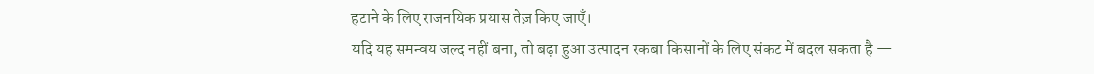हटाने के लिए राजनयिक प्रयास तेज़ किए जाएँ।
यदि यह समन्वय जल्द नहीं बना, तो बढ़ा हुआ उत्पादन रकबा किसानों के लिए संकट में बदल सकता है —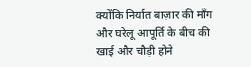क्योंकि निर्यात बाज़ार की माँग और घरेलू आपूर्ति के बीच की खाई और चौड़ी होने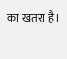का खतरा है।